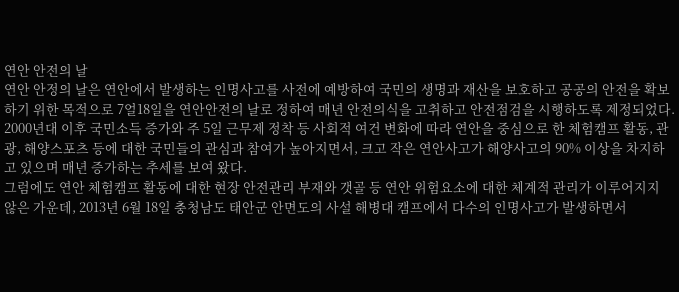연안 안전의 날
연안 안정의 날은 연안에서 발생하는 인명사고를 사전에 예방하여 국민의 생명과 재산을 보호하고 공공의 안전을 확보하기 위한 목적으로 7얼18일을 연안안전의 날로 정하여 매년 안전의식을 고취하고 안전점검을 시행하도록 제정되었다.
2000년대 이후 국민소득 증가와 주 5일 근무제 정착 등 사회적 여건 변화에 따라 연안을 중심으로 한 체험캠프 활동, 관광, 해양스포츠 등에 대한 국민들의 관심과 참여가 높아지면서, 크고 작은 연안사고가 해양사고의 90% 이상을 차지하고 있으며 매년 증가하는 추세를 보여 왔다.
그럼에도 연안 체험캠프 활동에 대한 현장 안전관리 부재와 갯골 등 연안 위험요소에 대한 체계적 관리가 이루어지지 않은 가운데, 2013년 6월 18일 충청남도 태안군 안면도의 사설 해병대 캠프에서 다수의 인명사고가 발생하면서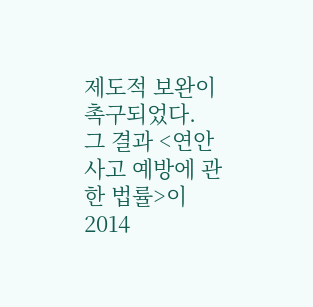제도적 보완이 촉구되었다.
그 결과 <연안사고 예방에 관한 법률>이 2014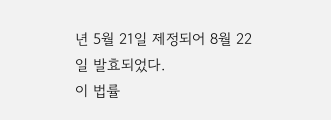년 5월 21일 제정되어 8월 22일 발효되었다.
이 법률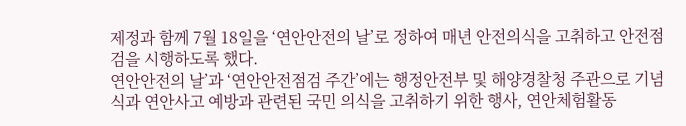제정과 함께 7월 18일을 ‘연안안전의 날’로 정하여 매년 안전의식을 고취하고 안전점검을 시행하도록 했다.
연안안전의 날’과 ‘연안안전점검 주간’에는 행정안전부 및 해양경찰청 주관으로 기념식과 연안사고 예방과 관련된 국민 의식을 고취하기 위한 행사, 연안체험활동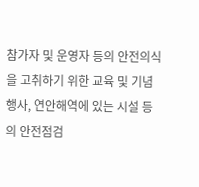참가자 및 운영자 등의 안전의식을 고취하기 위한 교육 및 기념행사, 연안해역에 있는 시설 등의 안전점검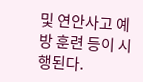및 연안사고 예방 훈련 등이 시행된다.